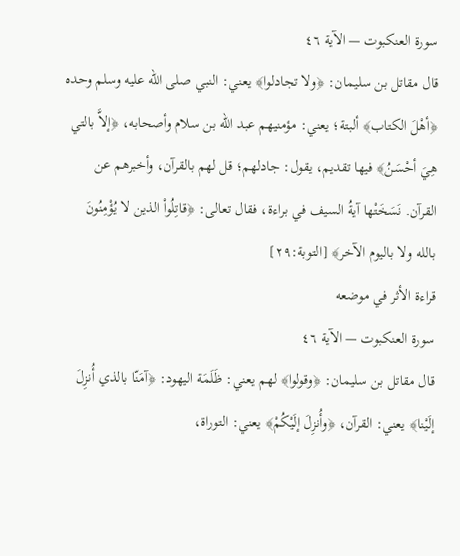سورة العنكبوت — الآية ٤٦
قال مقاتل بن سليمان: ﴿ولا تجادلوا﴾ يعني: النبي صلى الله عليه وسلم وحده ﴿أهْلَ الكتاب﴾ ألبتة؛ يعني: مؤمنيهم عبد الله بن سلام وأصحابه، ﴿إلاَّ بالتي هِيَ أحْسَنُ﴾ فيها تقديم، يقول: جادلهم؛ قل لهم بالقرآن، وأخبرهم عن القرآن. نَسَخَتْها آيةُ السيف في براءة، فقال تعالى: ﴿قاتِلُواْ الذين لا يُؤْمِنُونَ بالله ولا باليوم الآخر﴾ [التوبة:٢٩]
قراءة الأثر في موضعه
سورة العنكبوت — الآية ٤٦
قال مقاتل بن سليمان: ﴿وقولوا﴾ لهم يعني: ظَلَمَة اليهود: ﴿آمَنّا بالذي أُنزِلَ إلَيْنا﴾ يعني: القرآن، ﴿وأُنزِلَ إلَيْكُمْ﴾ يعني: التوراة،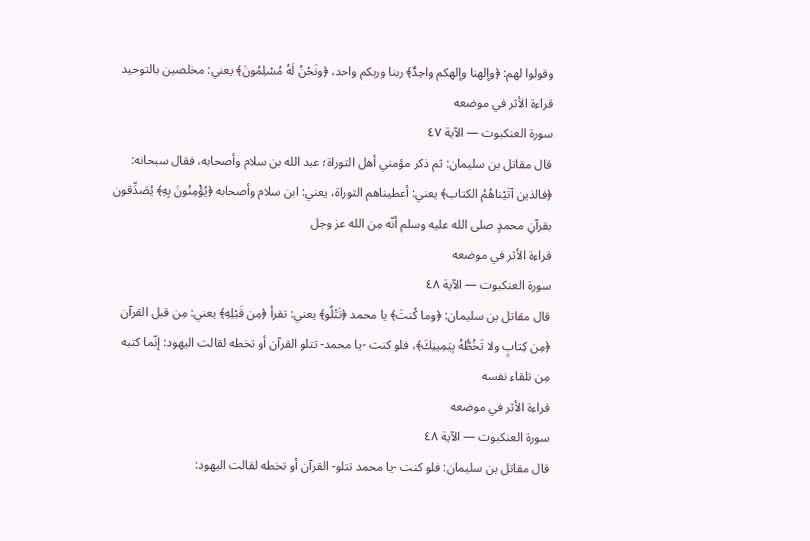وقولوا لهم: ﴿وإلهنا وإلهكم واحِدٌ﴾ ربنا وربكم واحد، ﴿ونَحْنُ لَهُ مُسْلِمُونَ﴾ يعني: مخلصين بالتوحيد
قراءة الأثر في موضعه
سورة العنكبوت — الآية ٤٧
قال مقاتل بن سليمان: ثم ذكر مؤمني أهل التوراة؛ عبد الله بن سلام وأصحابه، فقال سبحانه: ﴿فالذين آتَيْناهُمُ الكتاب﴾ يعني: أعطيناهم التوراة، يعني: ابن سلام وأصحابه ﴿يُؤْمِنُونَ بِهِ﴾ يُصَدِّقون بقرآنِ محمدٍ صلى الله عليه وسلم أنّه مِن الله عز وجل
قراءة الأثر في موضعه
سورة العنكبوت — الآية ٤٨
قال مقاتل بن سليمان: ﴿وما كُنتَ﴾ يا محمد ﴿تَتْلُو﴾ يعني: تقرأ ﴿مِن قَبْلِهِ﴾ يعني: مِن قبل القرآن ﴿مِن كِتابٍ ولا تَخُطُّهُ بِيَمِينِكَ﴾، فلو كنت -يا محمد- تتلو القرآن أو تخطه لقالت اليهود: إنّما كتبه مِن تلقاء نفسه
قراءة الأثر في موضعه
سورة العنكبوت — الآية ٤٨
قال مقاتل بن سليمان: فلو كنت -يا محمد تتلو- القرآن أو تخطه لقالت اليهود: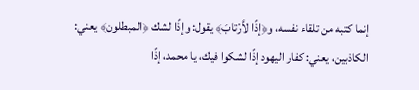إنما كتبه من تلقاء نفسه، و﴿إذًا لاَّرْتابَ﴾ يقول: وإذًا لشك ﴿المبطلون﴾ يعني: الكاذبين، يعني: كفار اليهود إذًا لشكوا فيك، يا محمد، إذًا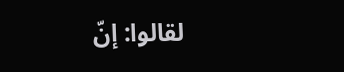لقالوا: إنّ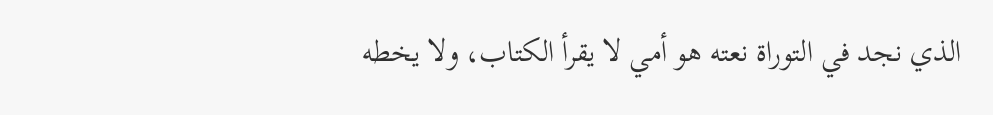الذي نجد في التوراة نعته هو أمي لا يقرأ الكتاب، ولا يخطه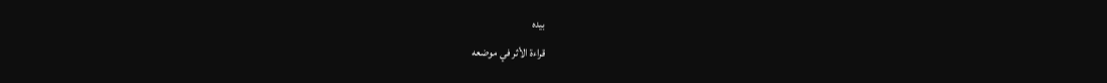بيده
قراءة الأثر في موضعه